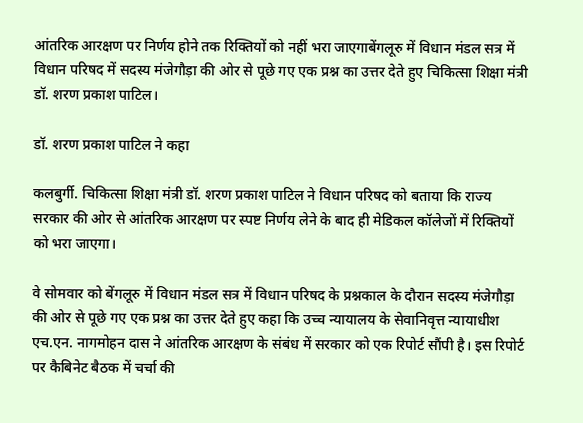आंतरिक आरक्षण पर निर्णय होने तक रिक्तियों को नहीं भरा जाएगाबेंगलूरु में विधान मंडल सत्र में विधान परिषद में सदस्य मंजेगौड़ा की ओर से पूछे गए एक प्रश्न का उत्तर देते हुए चिकित्सा शिक्षा मंत्री डॉ. शरण प्रकाश पाटिल।

डॉ. शरण प्रकाश पाटिल ने कहा

कलबुर्गी. चिकित्सा शिक्षा मंत्री डॉ. शरण प्रकाश पाटिल ने विधान परिषद को बताया कि राज्य सरकार की ओर से आंतरिक आरक्षण पर स्पष्ट निर्णय लेने के बाद ही मेडिकल कॉलेजों में रिक्तियों को भरा जाएगा।

वे सोमवार को बेंगलूरु में विधान मंडल सत्र में विधान परिषद के प्रश्नकाल के दौरान सदस्य मंजेगौड़ा की ओर से पूछे गए एक प्रश्न का उत्तर देते हुए कहा कि उच्च न्यायालय के सेवानिवृत्त न्यायाधीश एच.एन. नागमोहन दास ने आंतरिक आरक्षण के संबंध में सरकार को एक रिपोर्ट सौंपी है। इस रिपोर्ट पर कैबिनेट बैठक में चर्चा की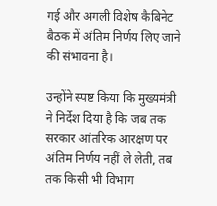गई और अगली विशेष कैबिनेट बैठक में अंतिम निर्णय लिए जाने की संभावना है।

उन्होंने स्पष्ट किया कि मुख्यमंत्री ने निर्देश दिया है कि जब तक सरकार आंतरिक आरक्षण पर अंतिम निर्णय नहीं ले लेती, तब तक किसी भी विभाग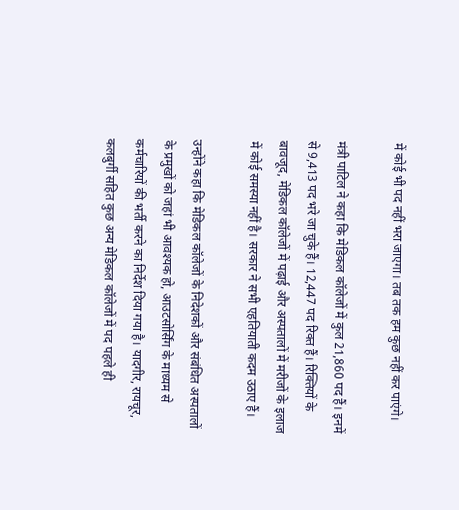में कोई भी पद नहीं भरा जाएगा। तब तक हम कुछ नहीं कर पाएंगे।

मंत्री पाटिल ने कहा कि मेडिकल कॉलेजों में कुल 21,860 पद हैं। इनमें से 9,413 पद भरे जा चुके हैं। 12,447 पद रिक्त हैं। रिक्तियों के बावजूद, मेडिकल कॉलेजों में पढ़ाई और अस्पतालों में मरीजों के इलाज में कोई समस्या नहीं है। सरकार ने सभी एहतियाती कदम उठाए हैं।

उन्होंने कहा कि मेडिकल कॉलेजों के निदेशकों और संबंधित अस्पतालों के प्रमुखों को जहां भी आवश्यक हो, आउटसोर्सिंग के माध्यम से कर्मचारियों की भर्ती करने का निर्देश दिया गया है। यादगीर, रायचूर, कलबुर्गी सहित कुछ अन्य मेडिकल कॉलेजों में पद पहले ही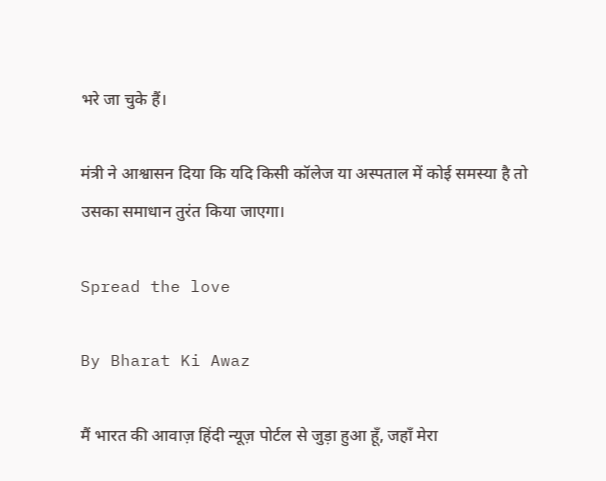भरे जा चुके हैं।

मंत्री ने आश्वासन दिया कि यदि किसी कॉलेज या अस्पताल में कोई समस्या है तो उसका समाधान तुरंत किया जाएगा।

Spread the love

By Bharat Ki Awaz

मैं भारत की आवाज़ हिंदी न्यूज़ पोर्टल से जुड़ा हुआ हूँ, जहाँ मेरा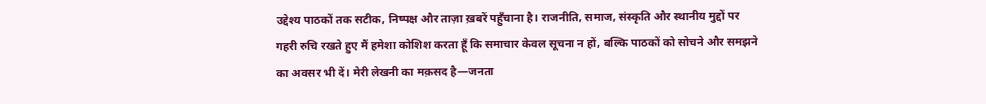उद्देश्य पाठकों तक सटीक, निष्पक्ष और ताज़ा ख़बरें पहुँचाना है। राजनीति, समाज, संस्कृति और स्थानीय मुद्दों पर गहरी रुचि रखते हुए मैं हमेशा कोशिश करता हूँ कि समाचार केवल सूचना न हों, बल्कि पाठकों को सोचने और समझने का अवसर भी दें। मेरी लेखनी का मक़सद है—जनता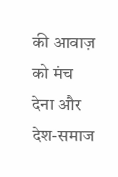की आवाज़ को मंच देना और देश-समाज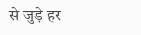से जुड़े हर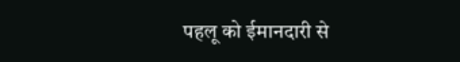पहलू को ईमानदारी से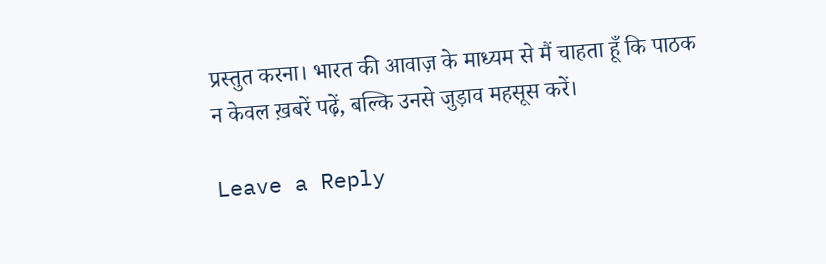प्रस्तुत करना। भारत की आवाज़ के माध्यम से मैं चाहता हूँ कि पाठक न केवल ख़बरें पढ़ें, बल्कि उनसे जुड़ाव महसूस करें।

Leave a Reply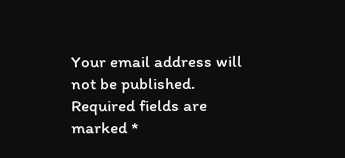Your email address will not be published. Required fields are marked *